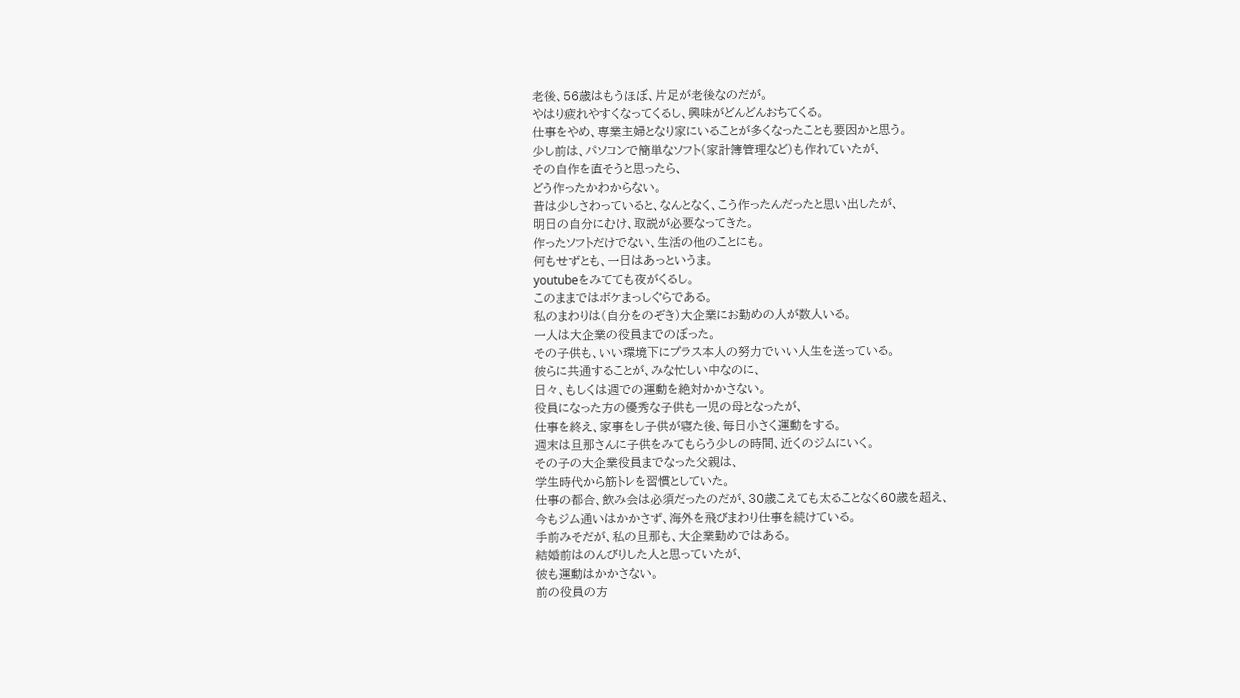老後、56歳はもうほぼ、片足が老後なのだが。
やはり疲れやすくなってくるし、興味がどんどんおちてくる。
仕事をやめ、専業主婦となり家にいることが多くなったことも要因かと思う。
少し前は、パソコンで簡単なソフト(家計簿管理など)も作れていたが、
その自作を直そうと思ったら、
どう作ったかわからない。
昔は少しさわっていると、なんとなく、こう作ったんだったと思い出したが、
明日の自分にむけ、取説が必要なってきた。
作ったソフトだけでない、生活の他のことにも。
何もせずとも、一日はあっというま。
youtubeをみてても夜がくるし。
このままではボケまっしぐらである。
私のまわりは(自分をのぞき)大企業にお勤めの人が数人いる。
一人は大企業の役員までのぼった。
その子供も、いい環境下にプラス本人の努力でいい人生を送っている。
彼らに共通することが、みな忙しい中なのに、
日々、もしくは週での運動を絶対かかさない。
役員になった方の優秀な子供も一児の母となったが、
仕事を終え、家事をし子供が寝た後、毎日小さく運動をする。
週末は旦那さんに子供をみてもらう少しの時間、近くのジムにいく。
その子の大企業役員までなった父親は、
学生時代から筋トレを習慣としていた。
仕事の都合、飲み会は必須だったのだが、30歳こえても太ることなく60歳を超え、
今もジム通いはかかさず、海外を飛びまわり仕事を続けている。
手前みそだが、私の旦那も、大企業勤めではある。
結婚前はのんびりした人と思っていたが、
彼も運動はかかさない。
前の役員の方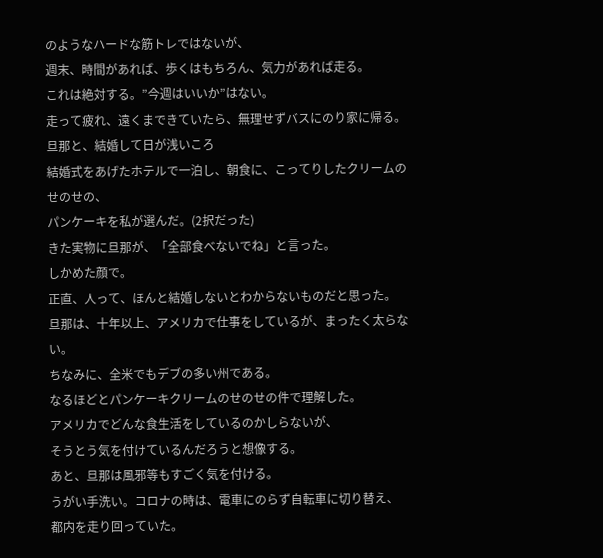のようなハードな筋トレではないが、
週末、時間があれば、歩くはもちろん、気力があれば走る。
これは絶対する。”今週はいいか”はない。
走って疲れ、遠くまできていたら、無理せずバスにのり家に帰る。
旦那と、結婚して日が浅いころ
結婚式をあげたホテルで一泊し、朝食に、こってりしたクリームのせのせの、
パンケーキを私が選んだ。(2択だった)
きた実物に旦那が、「全部食べないでね」と言った。
しかめた顔で。
正直、人って、ほんと結婚しないとわからないものだと思った。
旦那は、十年以上、アメリカで仕事をしているが、まったく太らない。
ちなみに、全米でもデブの多い州である。
なるほどとパンケーキクリームのせのせの件で理解した。
アメリカでどんな食生活をしているのかしらないが、
そうとう気を付けているんだろうと想像する。
あと、旦那は風邪等もすごく気を付ける。
うがい手洗い。コロナの時は、電車にのらず自転車に切り替え、
都内を走り回っていた。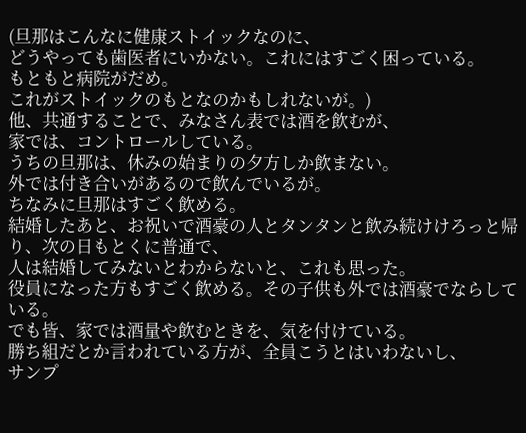(旦那はこんなに健康ストイックなのに、
どうやっても歯医者にいかない。これにはすごく困っている。
もともと病院がだめ。
これがストイックのもとなのかもしれないが。)
他、共通することで、みなさん表では酒を飲むが、
家では、コントロールしている。
うちの旦那は、休みの始まりの夕方しか飲まない。
外では付き合いがあるので飲んでいるが。
ちなみに旦那はすごく飲める。
結婚したあと、お祝いで酒豪の人とタンタンと飲み続けけろっと帰り、次の日もとくに普通で、
人は結婚してみないとわからないと、これも思った。
役員になった方もすごく飲める。その子供も外では酒豪でならしている。
でも皆、家では酒量や飲むときを、気を付けている。
勝ち組だとか言われている方が、全員こうとはいわないし、
サンプ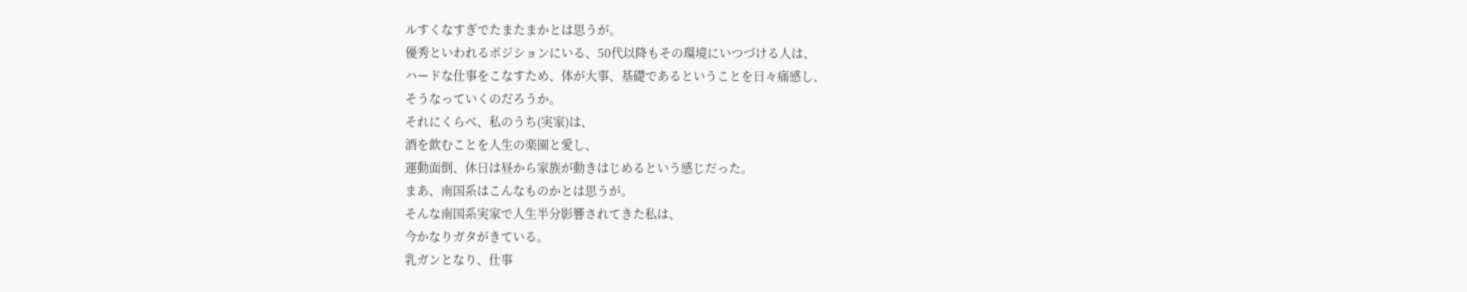ルすくなすぎでたまたまかとは思うが。
優秀といわれるポジションにいる、50代以降もその環境にいつづける人は、
ハードな仕事をこなすため、体が大事、基礎であるということを日々痛感し、
そうなっていくのだろうか。
それにくらべ、私のうち(実家)は、
酒を飲むことを人生の楽園と愛し、
運動面倒、休日は昼から家族が動きはじめるという感じだった。
まあ、南国系はこんなものかとは思うが。
そんな南国系実家で人生半分影響されてきた私は、
今かなりガタがきている。
乳ガンとなり、仕事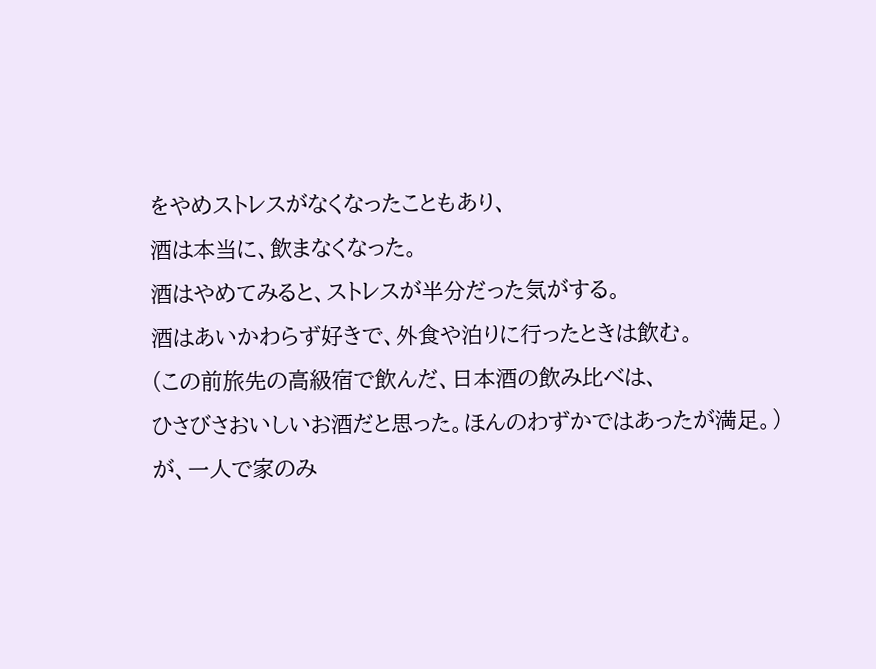をやめストレスがなくなったこともあり、
酒は本当に、飲まなくなった。
酒はやめてみると、ストレスが半分だった気がする。
酒はあいかわらず好きで、外食や泊りに行ったときは飲む。
(この前旅先の高級宿で飲んだ、日本酒の飲み比べは、
ひさびさおいしいお酒だと思った。ほんのわずかではあったが満足。)
が、一人で家のみ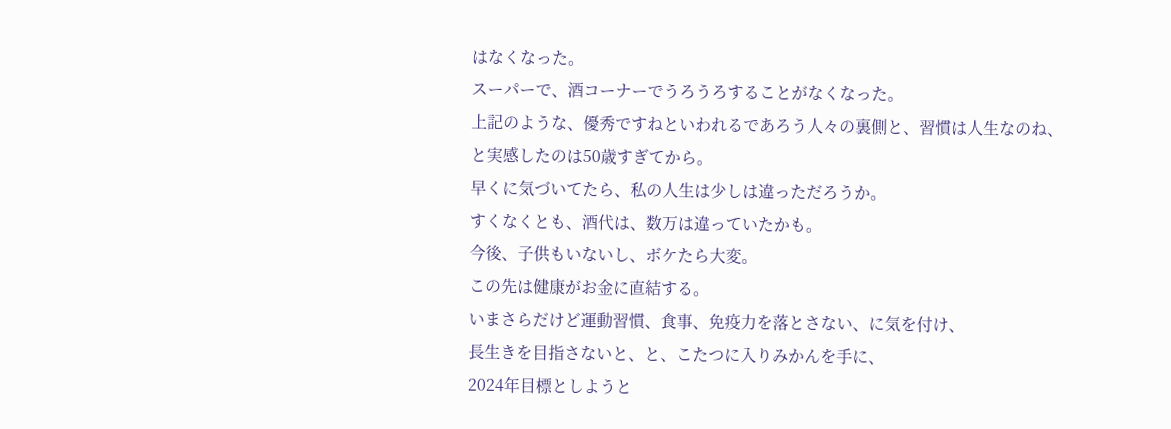はなくなった。
スーパーで、酒コーナーでうろうろすることがなくなった。
上記のような、優秀ですねといわれるであろう人々の裏側と、習慣は人生なのね、
と実感したのは50歳すぎてから。
早くに気づいてたら、私の人生は少しは違っただろうか。
すくなくとも、酒代は、数万は違っていたかも。
今後、子供もいないし、ボケたら大変。
この先は健康がお金に直結する。
いまさらだけど運動習慣、食事、免疫力を落とさない、に気を付け、
長生きを目指さないと、と、こたつに入りみかんを手に、
2024年目標としようと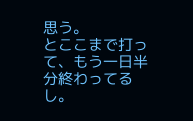思う。
とここまで打って、もう一日半分終わってるし。